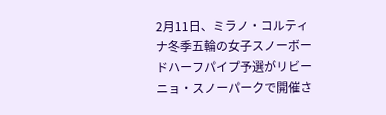2月11日、ミラノ・コルティナ冬季五輪の女子スノーボードハーフパイプ予選がリビーニョ・スノーパークで開催さ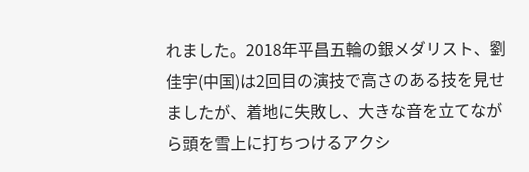れました。2018年平昌五輪の銀メダリスト、劉佳宇(中国)は2回目の演技で高さのある技を見せましたが、着地に失敗し、大きな音を立てながら頭を雪上に打ちつけるアクシ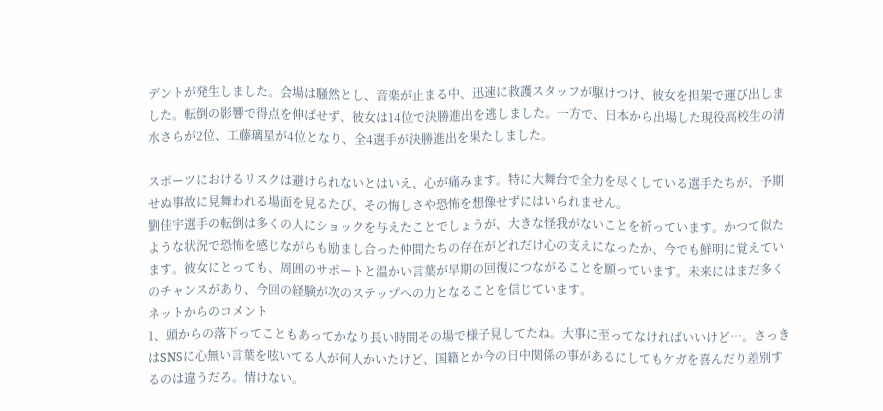デントが発生しました。会場は騒然とし、音楽が止まる中、迅速に救護スタッフが駆けつけ、彼女を担架で運び出しました。転倒の影響で得点を伸ばせず、彼女は14位で決勝進出を逃しました。一方で、日本から出場した現役高校生の清水さらが2位、工藤璃星が4位となり、全4選手が決勝進出を果たしました。

スポーツにおけるリスクは避けられないとはいえ、心が痛みます。特に大舞台で全力を尽くしている選手たちが、予期せぬ事故に見舞われる場面を見るたび、その悔しさや恐怖を想像せずにはいられません。
劉佳宇選手の転倒は多くの人にショックを与えたことでしょうが、大きな怪我がないことを祈っています。かつて似たような状況で恐怖を感じながらも励まし合った仲間たちの存在がどれだけ心の支えになったか、今でも鮮明に覚えています。彼女にとっても、周囲のサポートと温かい言葉が早期の回復につながることを願っています。未来にはまだ多くのチャンスがあり、今回の経験が次のステップへの力となることを信じています。
ネットからのコメント
1、頭からの落下ってこともあってかなり長い時間その場で様子見してたね。大事に至ってなければいいけど⋯。さっきはSNSに心無い言葉を呟いてる人が何人かいたけど、国籍とか今の日中関係の事があるにしてもケガを喜んだり差別するのは違うだろ。情けない。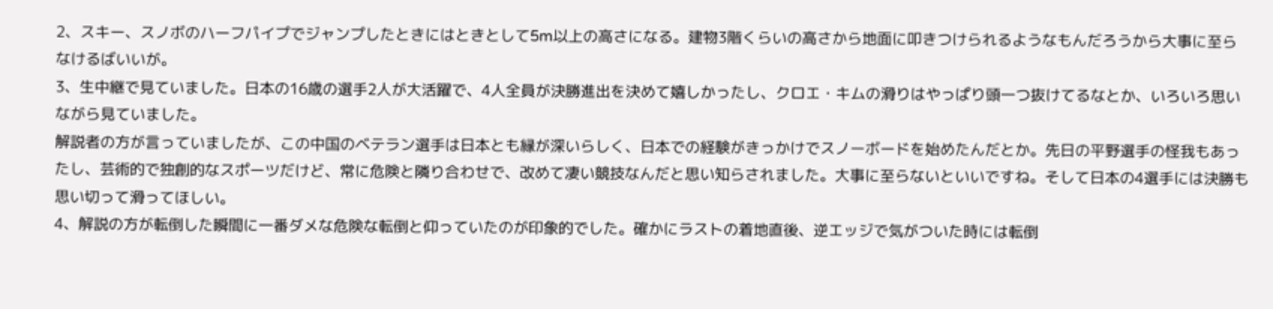2、スキー、スノボのハーフパイプでジャンプしたときにはときとして5m以上の高さになる。建物3階くらいの高さから地面に叩きつけられるようなもんだろうから大事に至らなけるばいいが。
3、生中継で見ていました。日本の16歳の選手2人が大活躍で、4人全員が決勝進出を決めて嬉しかったし、クロエ・キムの滑りはやっぱり頭一つ抜けてるなとか、いろいろ思いながら見ていました。
解説者の方が言っていましたが、この中国のベテラン選手は日本とも縁が深いらしく、日本での経験がきっかけでスノーボードを始めたんだとか。先日の平野選手の怪我もあったし、芸術的で独創的なスポーツだけど、常に危険と隣り合わせで、改めて凄い競技なんだと思い知らされました。大事に至らないといいですね。そして日本の4選手には決勝も思い切って滑ってほしい。
4、解説の方が転倒した瞬間に一番ダメな危険な転倒と仰っていたのが印象的でした。確かにラストの着地直後、逆エッジで気がついた時には転倒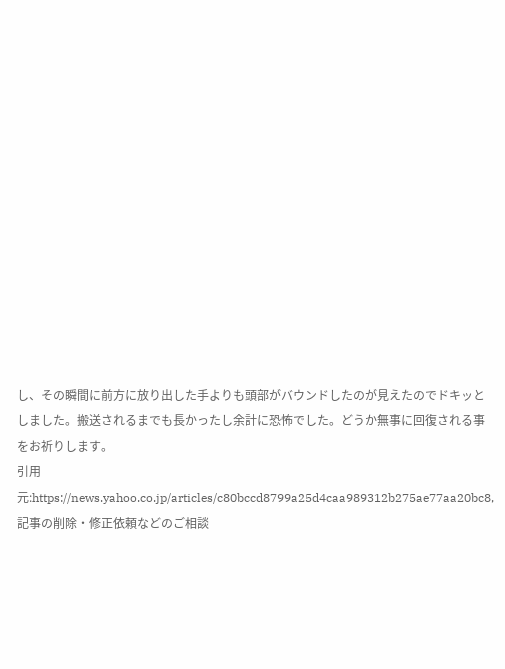し、その瞬間に前方に放り出した手よりも頭部がバウンドしたのが見えたのでドキッとしました。搬送されるまでも長かったし余計に恐怖でした。どうか無事に回復される事をお祈りします。
引用元:https://news.yahoo.co.jp/articles/c80bccd8799a25d4caa989312b275ae77aa20bc8,記事の削除・修正依頼などのご相談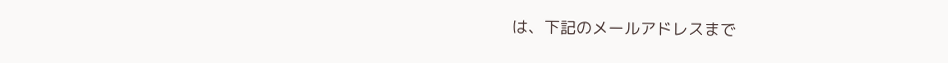は、下記のメールアドレスまで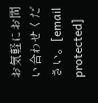お気軽にお問い合わせください。[email protected]